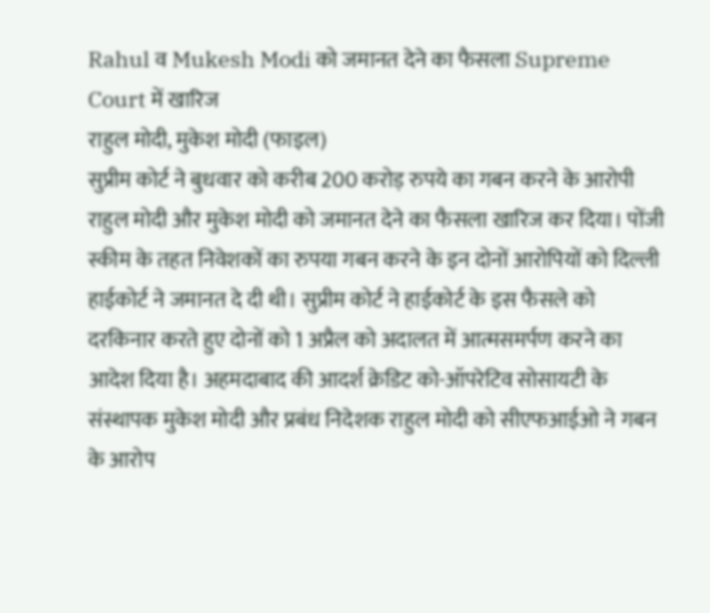Rahul व Mukesh Modi को जमानत देने का फैसला Supreme Court में खारिज
राहुल मोदी, मुकेश मोदी (फाइल)
सुप्रीम कोर्ट ने बुधवार को करीब 200 करोड़ रुपये का गबन करने के आरोपी राहुल मोदी और मुकेश मोदी को जमानत देने का फैसला खारिज कर दिया। पोंजी स्कीम के तहत निवेशकों का रुपया गबन करने के इन दोनों आरोपियों को दिल्ली हाईकोर्ट ने जमानत दे दी थी। सुप्रीम कोर्ट ने हाईकोर्ट के इस फैसले को दरकिनार करते हुए दोनों को 1 अप्रैल को अदालत में आत्मसमर्पण करने का आदेश दिया है। अहमदाबाद की आदर्श क्रेडिट को-ऑपरेटिव सोसायटी के संस्थापक मुकेश मोदी और प्रबंध निदेशक राहुल मोदी को सीएफआईओ ने गबन के आरोप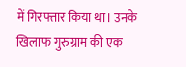में गिरफ्तार किया था। उनके खिलाफ गुरुग्राम की एक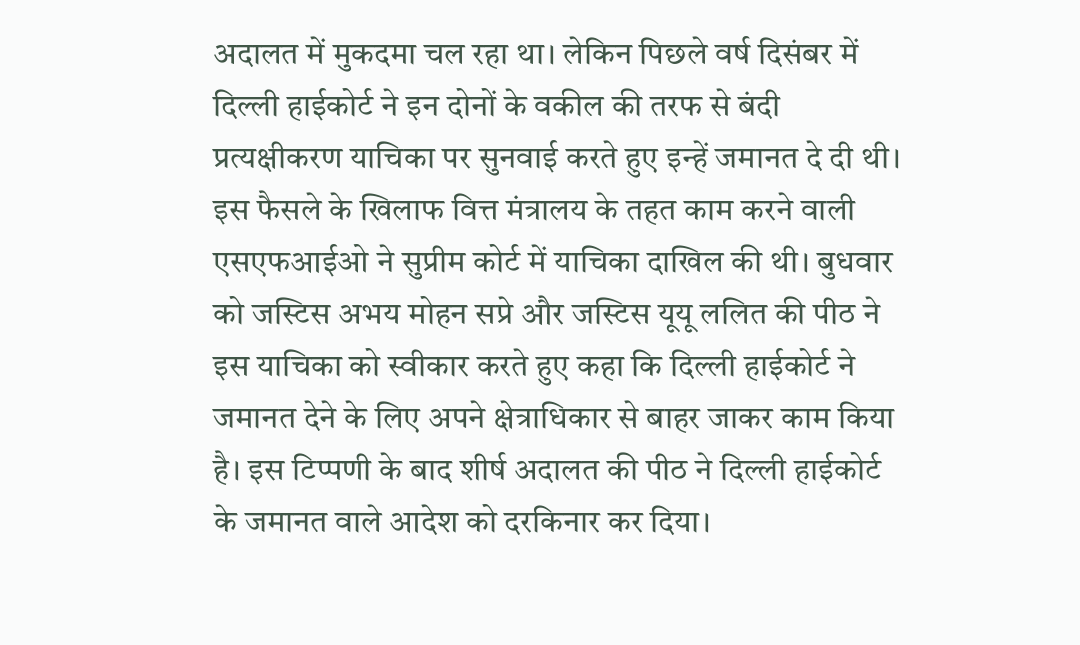अदालत में मुकदमा चल रहा था। लेकिन पिछले वर्ष दिसंबर में दिल्ली हाईकोर्ट ने इन दोनों के वकील की तरफ से बंदी प्रत्यक्षीकरण याचिका पर सुनवाई करते हुए इन्हें जमानत दे दी थी।
इस फैसले के खिलाफ वित्त मंत्रालय के तहत काम करने वाली एसएफआईओ ने सुप्रीम कोर्ट में याचिका दाखिल की थी। बुधवार को जस्टिस अभय मोहन सप्रे और जस्टिस यूयू ललित की पीठ ने इस याचिका को स्वीकार करते हुए कहा कि दिल्ली हाईकोर्ट ने जमानत देने के लिए अपने क्षेत्राधिकार से बाहर जाकर काम किया है। इस टिप्पणी के बाद शीर्ष अदालत की पीठ ने दिल्ली हाईकोर्ट के जमानत वाले आदेश को दरकिनार कर दिया।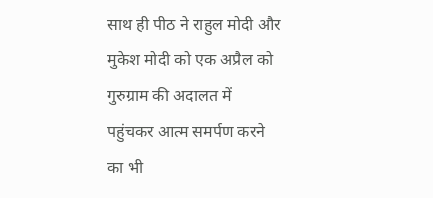साथ ही पीठ ने राहुल मोदी और मुकेश मोदी को एक अप्रैल को गुरुग्राम की अदालत में पहुंचकर आत्म समर्पण करने का भी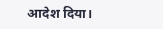आदेश दिया।